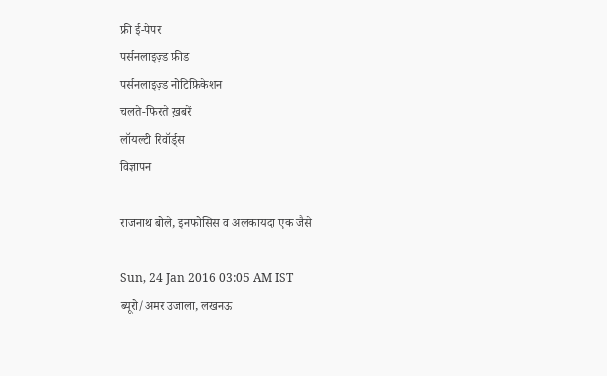फ्री ई-पेपर
पर्सनलाइज़्ड फ़ीड
पर्सनलाइज़्ड नोटिफ़िकेशन
चलते-फिरते ख़बरें
लॉयल्टी रिवॉर्ड्स
विज्ञापन

राजनाथ बोले, इनफोसिस व अलकायदा एक जैसे

Sun, 24 Jan 2016 03:05 AM IST
ब्यूरो/अमर उजाला, लखनऊ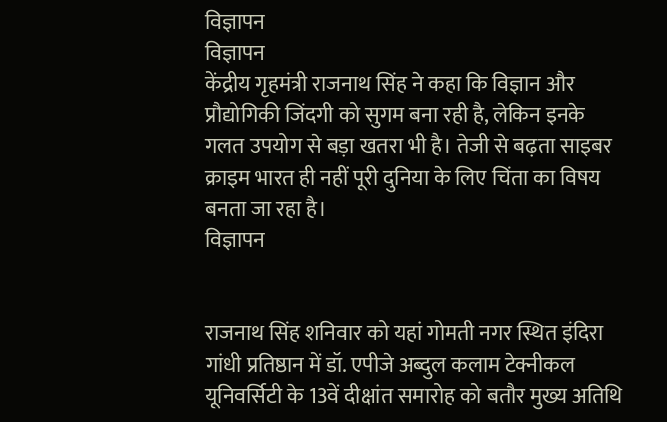विज्ञापन
विज्ञापन
केंद्रीय गृहमंत्री राजनाथ सिंह ने कहा कि विज्ञान और प्रौद्योगिकी जिंदगी को सुगम बना रही है, लेकिन इनके गलत उपयोग से बड़ा खतरा भी है। तेजी से बढ़ता साइबर क्राइम भारत ही नहीं पूरी दुनिया के लिए चिंता का विषय बनता जा रहा है।
विज्ञापन


राजनाथ सिंह शनिवार को यहां गोमती नगर स्थित इंदिरा गांधी प्रतिष्ठान में डॉ. एपीजे अब्दुल कलाम टेक्नीकल यूनिवर्सिटी के 13वें दीक्षांत समारोह को बतौर मुख्य अतिथि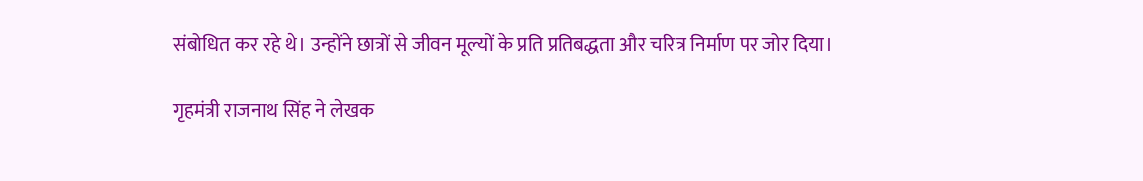संबोधित कर रहे थे। उन्होंने छात्रों से जीवन मूल्यों के प्रति प्रतिबद्धता और चरित्र निर्माण पर जोर दिया।

गृहमंत्री राजनाथ सिंह ने लेखक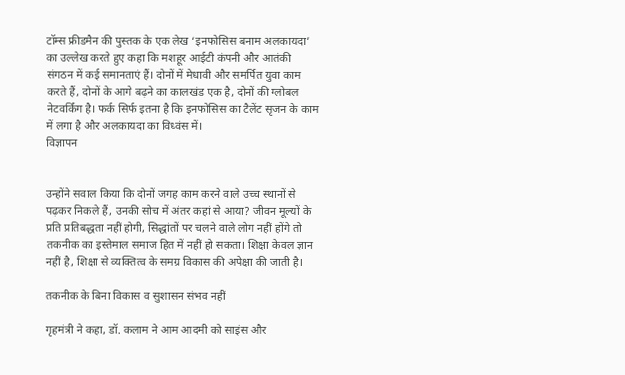टॉम्स फ्रीडमैन की पुस्तक के एक लेख ‘इनफोसिस बनाम अलकायदा’ का उल्लेख करते हुए कहा कि मशहूर आईटी कंपनी और आतंकी संगठन में कई समानताएं हैं। दोनों में मेधावी और समर्पित युवा काम करते हैं, दोनों के आगे बढ़ने का कालखंड एक है, दोनों की ग्लोबल नेटवर्किंग है। फर्क सिर्फ इतना है कि इनफोसिस का टैलेंट सृजन के काम में लगा है और अलकायदा का विध्वंस में।
विज्ञापन


उन्होंने सवाल किया कि दोनों जगह काम करने वाले उच्च स्थानों से पढ़कर निकले हैं, उनकी सोच में अंतर कहां से आया? जीवन मूल्यों के प्रति प्रतिबद्धता नहीं होगी, सिद्धांतों पर चलने वाले लोग नहीं होंगे तो तकनीक का इस्तेमाल समाज हित में नहीं हो सकता। शिक्षा केवल ज्ञान नहीं है, शिक्षा से व्यक्तित्व के समग्र विकास की अपेक्षा की जाती है।

तकनीक के बिना विकास व सुशासन संभव नहीं

गृहमंत्री ने कहा, डॉ. कलाम ने आम आदमी को साइंस और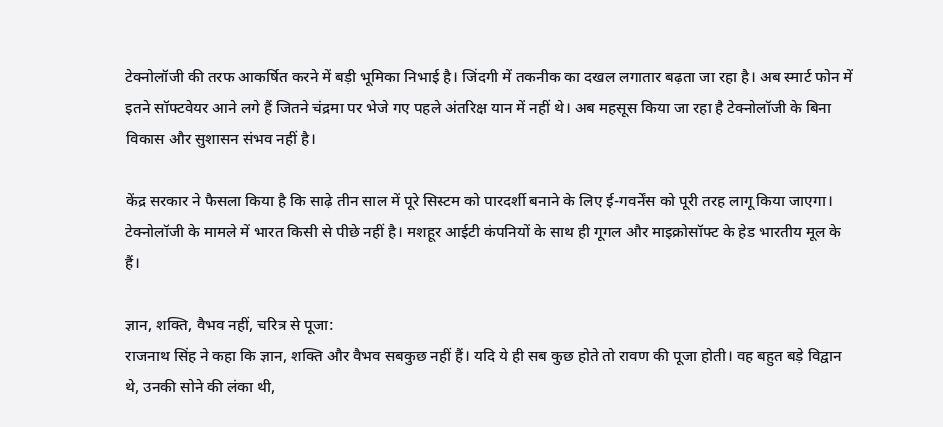टेक्नोलॉजी की तरफ आकर्षित करने में बड़ी भूमिका निभाई है। जिंदगी में तकनीक का दखल लगातार बढ़ता जा रहा है। अब स्मार्ट फोन में इतने सॉफ्टवेयर आने लगे हैं जितने चंद्रमा पर भेजे गए पहले अंतरिक्ष यान में नहीं थे। अब महसूस किया जा रहा है टेक्नोलॉजी के बिना विकास और सुशासन संभव नहीं है।

केंद्र सरकार ने फैसला किया है कि साढ़े तीन साल में पूरे सिस्टम को पारदर्शी बनाने के लिए ई-गवर्नेंस को पूरी तरह लागू किया जाएगा। टेक्नोलॉजी के मामले में भारत किसी से पीछे नहीं है। मशहूर आईटी कंपनियों के साथ ही गूगल और माइक्रोसॉफ्ट के हेड भारतीय मूल के हैं।

ज्ञान, शक्ति, वैभव नहीं, चरित्र से पूजा:
राजनाथ सिंह ने कहा कि ज्ञान, शक्ति और वैभव सबकुछ नहीं हैं। यदि ये ही सब कुछ होते तो रावण की पूजा होती। वह बहुत बड़े विद्वान थे, उनकी सोने की लंका थी,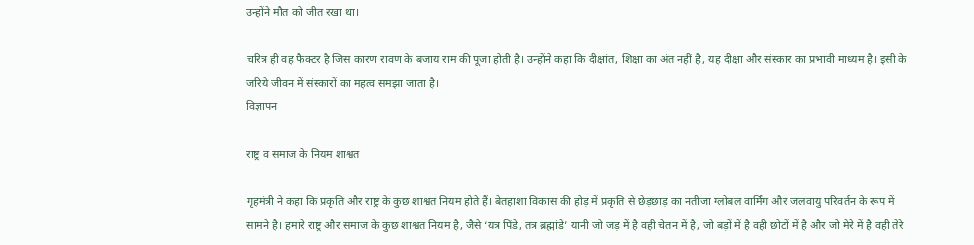उन्होंने मौत को जीत रखा था।

चरित्र ही वह फैक्टर है जिस कारण रावण के बजाय राम की पूजा होती है। उन्होंने कहा कि दीक्षांत, शिक्षा का अंत नहीं है, यह दीक्षा और संस्कार का प्रभावी माध्यम है। इसी के जरिये जीवन में संस्कारों का महत्व समझा जाता है।
विज्ञापन

राष्ट्र व समाज के नियम शाश्वत

गृहमंत्री ने कहा कि प्रकृति और राष्ट्र के कुछ शाश्वत नियम होते हैं। बेतहाशा विकास की होड़ में प्रकृति से छेड़छाड़ का नतीजा ग्लोबल वार्मिंग और जलवायु परिवर्तन के रूप में सामने है। हमारे राष्ट्र और समाज के कुछ शाश्वत नियम है, जैसे ‘यत्र पिंडे, तत्र ब्रह्मांडे’ यानी जो जड़ में है वही चेतन में है, जो बड़ों में है वही छोटों में है और जो मेरे में है वही तेरे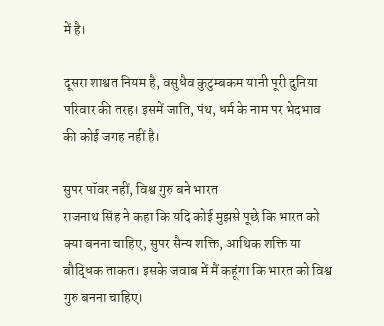में है।

दूसरा शाश्वत नियम है, वसुधैव कुटुम्बकम यानी पूरी दुनिया परिवार की तरह। इसमें जाति, पंथ, धर्म के नाम पर भेदभाव की कोई जगह नहीं है।

सुपर पॉवर नहीं, विश्व गुरु बने भारत
राजनाथ सिंह ने कहा कि यदि कोई मुझसे पूछे कि भारत को क्या बनना चाहिए, सुपर सैन्य शक्ति, आथिक शक्ति या बौद्धिक ताकत। इसके जवाब में मैं कहूंगा कि भारत को विश्व गुरु बनना चाहिए।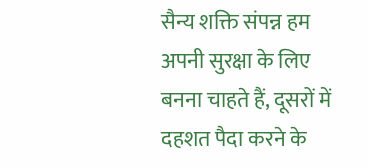सैन्य शक्ति संपन्न हम अपनी सुरक्षा के लिए बनना चाहते हैं, दूसरों में दहशत पैदा करने के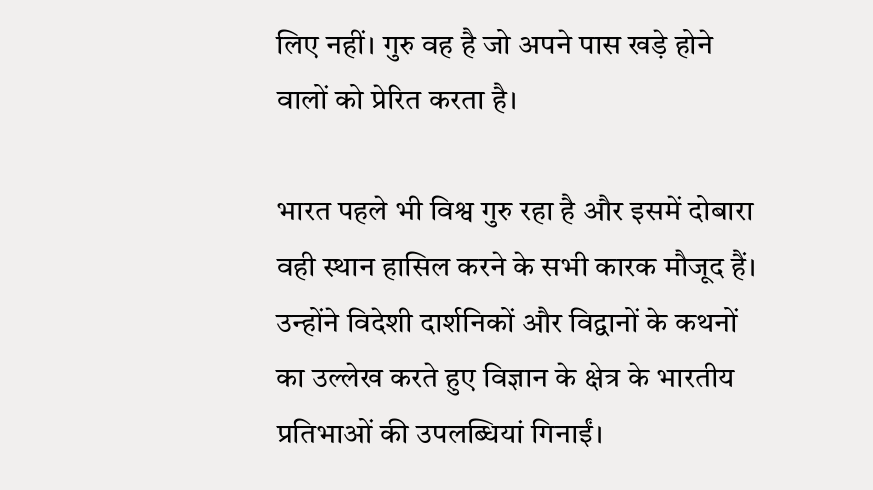लिए नहीं। गुरु वह है जो अपने पास खड़े होने वालों को प्रेरित करता है।

भारत पहले भी विश्व गुरु रहा है और इसमें दोबारा वही स्थान हासिल करने के सभी कारक मौजूद हैं। उन्होंने विदेशी दार्शनिकों और विद्वानों के कथनों का उल्लेख करते हुए विज्ञान के क्षेत्र के भारतीय प्रतिभाओं की उपलब्धियां गिनाईं।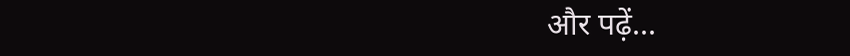और पढ़ें...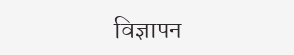विज्ञापन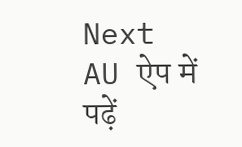Next
AU ऐप में पढ़ें